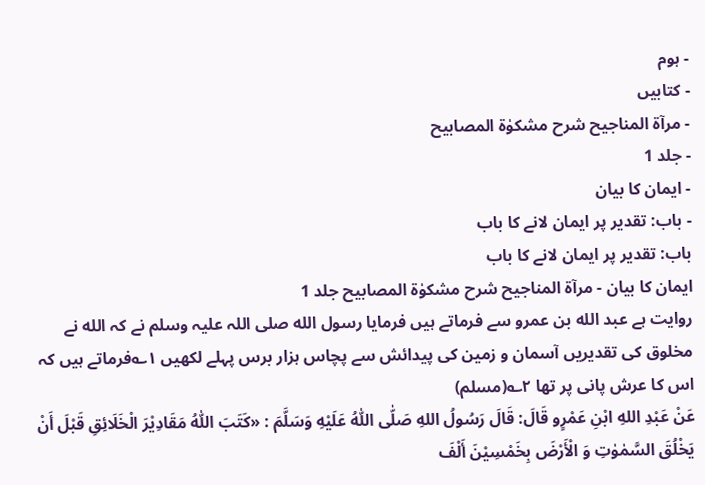- ہوم
- کتابیں
- مرآۃ المناجیح شرح مشکوٰۃ المصابیح
- جلد 1
- ایمان کا بیان
- باب: تقدیر پر ایمان لانے کا باب
باب: تقدیر پر ایمان لانے کا باب
ایمان کا بیان - مرآۃ المناجیح شرح مشکوٰۃ المصابیح جلد 1
روایت ہے عبد الله بن عمرو سے فرماتے ہیں فرمایا رسول الله صلی اللہ علیہ وسلم نے کہ الله نے مخلوق کی تقدیریں آسمان و زمین کی پیدائش سے پچاس ہزار برس پہلے لکھیں ۱؎فرماتے ہیں کہ اس کا عرش پانی پر تھا ۲؎(مسلم)
عَنْ عَبْدِ اللهِ ابْنِ عَمْرٍو قَالَ: قَالَ رَسُولُ اللهِ صَلّٰى اللّٰهُ عَلَيْهِ وَسَلَّمَ : «كَتَبَ اللّٰهُ مَقَادِيْرَ الْخَلَائِقِ قَبْلَ أَنْ يَخْلُقَ السَّمٰوٰتِ وَ الْأَرْضَ بِخَمْسِيْنَ أَلْفَ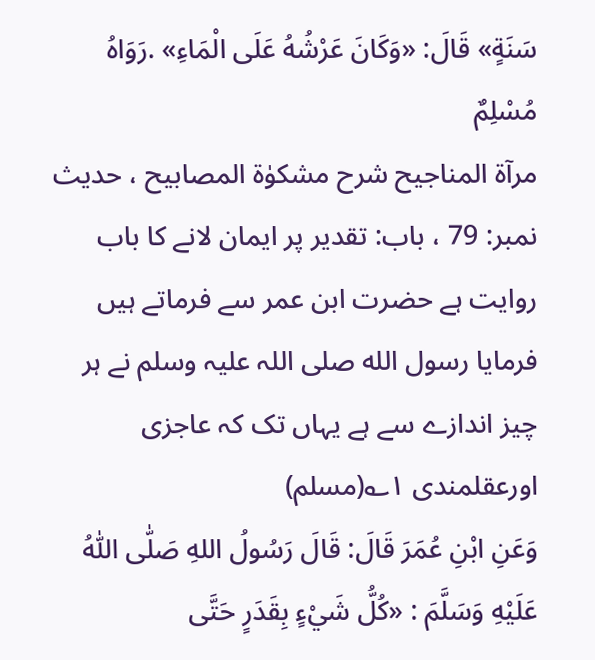سَنَةٍ» قَالَ: «وَكَانَ عَرْشُهُ عَلَى الْمَاءِ» .رَوَاهُ مُسْلِمٌ
مرآۃ المناجیح شرح مشکوٰۃ المصابیح ، حدیث نمبر: 79 ، باب: تقدیر پر ایمان لانے کا باب
روایت ہے حضرت ابن عمر سے فرماتے ہیں فرمایا رسول الله صلی اللہ علیہ وسلم نے ہر چیز اندازے سے ہے یہاں تک کہ عاجزی اورعقلمندی ۱؎(مسلم)
وَعَنِ ابْنِ عُمَرَ قَالَ: قَالَ رَسُولُ اللهِ صَلّٰى اللّٰهُ عَلَيْهِ وَسَلَّمَ : «كُلُّ شَيْءٍ بِقَدَرٍ حَتَّى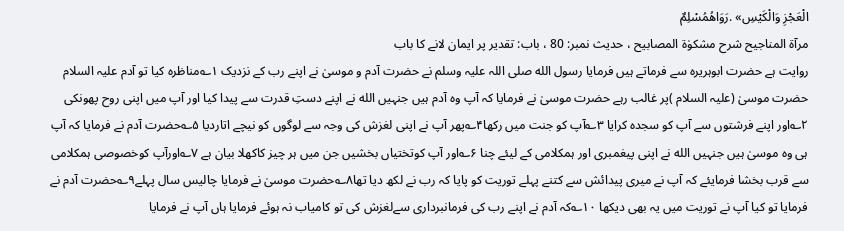الْعَجْزِ وَالْكَيْسِ» .رَوَاهُمُسْلِمٌ
مرآۃ المناجیح شرح مشکوٰۃ المصابیح ، حدیث نمبر: 80 ، باب: تقدیر پر ایمان لانے کا باب
روایت ہے حضرت ابوہریرہ سے فرماتے ہیں فرمایا رسول الله صلی اللہ علیہ وسلم نے حضرت آدم و موسیٰ نے اپنے رب کے نزدیک ۱؎مناظرہ کیا تو آدم علیہ السلام حضرت موسیٰ (علیہ السلام )پر غالب رہے حضرت موسیٰ نے فرمایا کہ آپ وہ آدم ہیں جنہیں الله نے اپنے دستِ قدرت سے پیدا کیا اور آپ میں اپنی روح پھونکی ۲؎اور اپنے فرشتوں سے آپ کو سجدہ کرایا ۳؎آپ کو جنت میں رکھا۴؎پھر آپ نے اپنی لغزش کی وجہ سے لوگوں کو نیچے اتاردیا ۵؎حضرت آدم نے فرمایا کہ آپ ہی وہ موسیٰ ہیں جنہیں الله نے اپنی پیغمبری اور ہمکلامی کے لیئے چنا ۶؎اور آپ کوتختیاں بخشیں جن میں ہر چیز کاکھلا بیان ہے ۷؎اورآپ کوخصوصی ہمکلامی سے قرب بخشا فرمایئے کہ آپ نے میری پیدائش سے کتنے پہلے توریت کو پایا کہ رب نے لکھ دیا تھا۸؎حضرت موسیٰ نے فرمایا چالیس سال پہلے۹؎حضرت آدم نے فرمایا تو کیا آپ نے توریت میں یہ بھی دیکھا ۱۰؎کہ آدم نے اپنے رب کی فرمانبرداری سےلغزش کی تو کامیاب نہ ہوئے فرمایا ہاں آپ نے فرمایا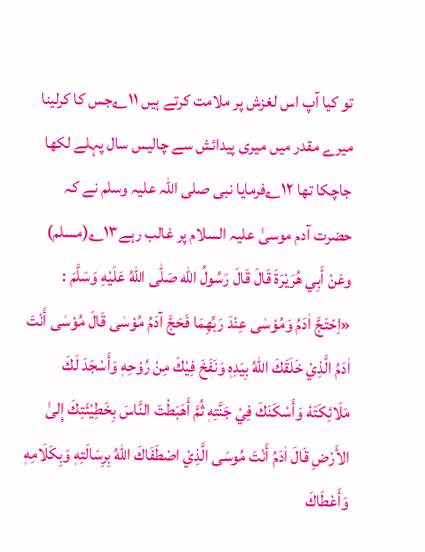تو کیا آپ اس لغزش پر ملامت کرتے ہیں ۱۱؎جس کا کرلینا میرے مقدر میں میری پیدائش سے چالیس سال پہلے لکھا جاچکا تھا ۱۲؎فرمایا نبی صلی اللہ علیہ وسلم نے کہ حضرت آدم موسیٰ علیہ السلام پر غالب رہے۱۳؎(مسلم)
وعَنْ أَبِي هُرَيْرَةَ قَالَ قَالَ رَسُولُ الله صَلّٰى اللّٰهُ عَلَيْهِ وَسَلَّمَ : «اِحْتَجَّ اٰدَمُ وَمُوْسٰى عِنْدَ رَبِّهِمَا فَحَجَّ آدَمُ مُوْسٰى قَالَ مُوْسٰى أَنْتَ اٰدَمُ الَّذِيْ خَلَقَكَ اللّٰهُ بِيَدِهٖ وَنَفَخَ فِيْكَ مِنْ رُوْحِهٖ وَأَسْجَدَ لَكَ مَلَائِكَتَهٗ وَأَسْكَنَكَ فِيْ جَنَّتِهٖ ثُمَّ أَهَبَطْتَ النَّاسَ بِخَطِيْئَتِكَ إِلیٰ الأَرْضِ قَالَ اٰدَمُ أَنْتَ مُوسَى الَّذِيْ اصْطَفَاكَ اللّٰهُ بِرِسَالَتِهٖ وَبِكَلَامِهٖ وَأَعْطَاكَ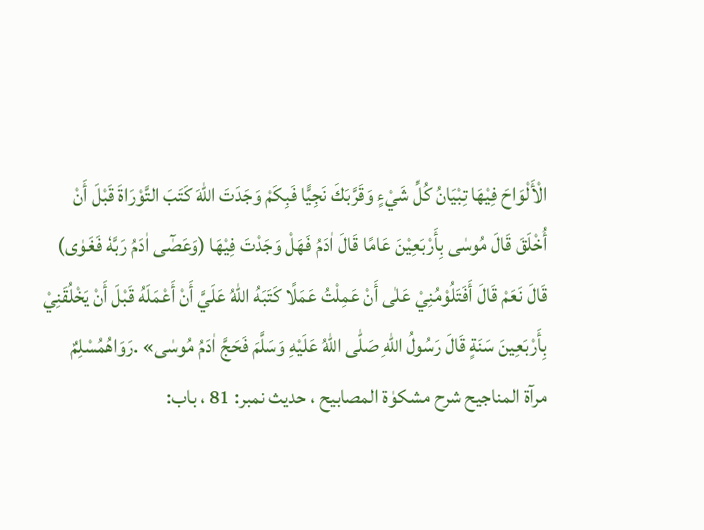الْأَلْوَاحَ فِيْهَا تِبْيَانُ كُلِّ شَيْءٍ وَقَرَّبَكَ نَجِيًّا فَبِكَمْ وَجَدَتَ اللهَ كَتَبَ التَّوْرَاةَ قَبْلَ أَنْ أُخْلَقَ قَالَ مُوسٰى بِأَرْبَعِيْنَ عَامًا قَالَ اٰدَمُ فَهَلْ وَجَدْتَ فِيْهَا (وَعَصٰٓى اٰدَمُ رَبَّهٗ فَغَوٰى)
قَالَ نَعَمْ قَالَ أَفَتَلُوْمُنِيْ عَلٰى أَنْ عَمِلْتُ عَمَلًا كَتَبَهُ اللّٰهُ عَلَيَّ أَنْ أَعْمَلَهُ قَبْلَ أَنْ يَخْلُقَنِيْ بِأَرْبَعِينَ سَنَةٍ قَالَ رَسُولُ اللهِ صَلّٰى اللّٰهُ عَلَيْهِ وَسَلَّمَ فَحَجَّ اٰدَمُ مُوسٰى» .رَوَاهُمُسْلِمٌ
مرآۃ المناجیح شرح مشکوٰۃ المصابیح ، حدیث نمبر: 81 ، باب: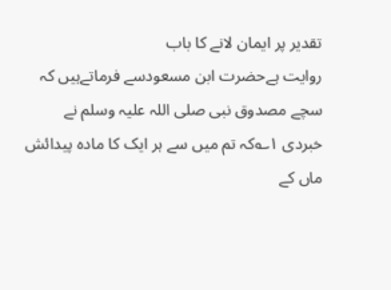تقدیر پر ایمان لانے کا باب
روایت ہےحضرت ابن مسعودسے فرماتےہیں کہ سچے مصدوق نبی صلی اللہ علیہ وسلم نے خبردی ۱؎کہ تم میں سے ہر ایک کا مادہ پیدائش ماں کے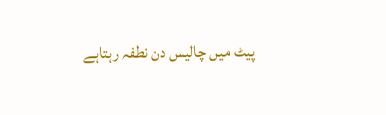پیٹ میں چالیس دن نطفہ رہتاہے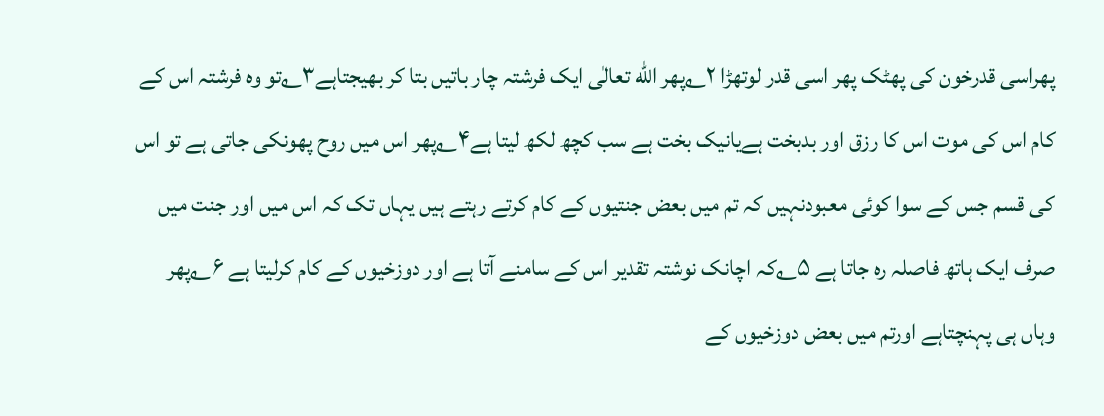پھراسی قدرخون کی پھٹک پھر اسی قدر لوتھڑا ۲؎پھر الله تعالٰی ایک فرشتہ چار باتیں بتا کر بھیجتاہے۳؎تو وہ فرشتہ اس کے کام اس کی موت اس کا رزق اور بدبخت ہےیانیک بخت ہے سب کچھ لکھ لیتا ہے۴؎پھر اس میں روح پھونکی جاتی ہے تو اس کی قسم جس کے سوا کوئی معبودنہیں کہ تم میں بعض جنتیوں کے کام کرتے رہتے ہیں یہاں تک کہ اس میں اور جنت میں صرف ایک ہاتھ فاصلہ رہ جاتا ہے ۵؎کہ اچانک نوشتہ تقدیر اس کے سامنے آتا ہے اور دوزخیوں کے کام کرلیتا ہے ۶؎پھر وہاں ہی پہنچتاہے اورتم میں بعض دوزخیوں کے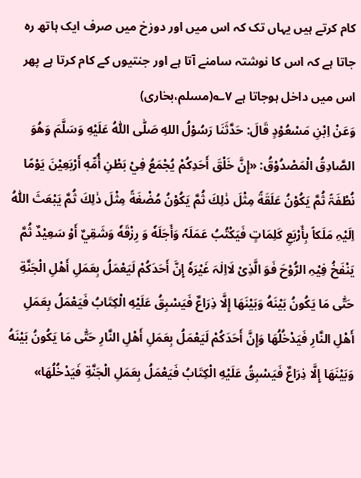کام کرتے ہیں یہاں تک کہ اس میں اور دوزخ میں صرف ایک ہاتھ رہ جاتا ہے کہ اس کا نوشتہ سامنے آتا ہے اور جنتیوں کے کام کرتا ہے پھر اس میں داخل ہوجاتا ہے ۷؎(مسلم،بخاری)
وَعَنْ اِبْنِ مَسْعُوْدٍ قَالَ: حَدَّثَنَا رَسُوْلُ اللهِ صَلّٰى اللّٰهُ عَلَيْهِ وَسَلَّمَ وَهُوَ الصَّادِقُ الْمَصْدُوْقُ: «إِنَّ خَلْقَ أَحَدِكُمْ يُجْمَعُ فِيْ بَطْنِ أُمِّهٖ أَرْبَعِيْنَ يَوْمًا نُطْفَۃً ثُمَّ يَكُوْنُ عَلَقَةً مِثْلَ ذٰلِكَ ثُمَّ يَكُوْنُ مُضْغَةً مِثْلَ ذٰلِكَ ثُمَّ یَبْعَثَ اللّٰهُ اِلَیْہِ مَلَكاً بِأَرْبَعِ كَلِمَاتٍ فَیَكْتُبُ عَمَلَہٗ وَأَجَلَهٗ وَ رِزْقَهٗ وَشَقِيٌ أَوْ سَعِيْدٌ ثُمَّ یَنْفَخُ فِیْہِ الرُّوْحَ فَوَ الَّذِیْ لَااِلٰہَ غَیْرَہٗ إِنَّ أَحَدَكُمْ لَيَعْمَلُ بِعَمَلِ أَهْلِ الْجَنَّةِ حَتّٰى مَا يَكُونُ بَيْنَهُ وَبَيْنَهَا إِلَّا ذِرَاعٌ فَيَسْبِقُ عَلَيْهِ الْكِتَابُ فَيَعْمَلُ بِعَمَلِ أَهْلِ النَّارِ فَيَدْخُلُهَا وَإِنَّ أَحَدَكُمْ لَيَعْمَلُ بِعَمَلِ أَهْلِ النَّارِ حَتّٰى مَا يَكُونُ بَيْنَهُ وَبَيْنَهَا إِلَّا ذِرَاعٌ فَيَسْبِقُ عَلَيْهِ الْكِتَابُ فَيَعْمَلُ بِعَمَلِ الْجَنَّةِ فَيَدْخُلُهَا»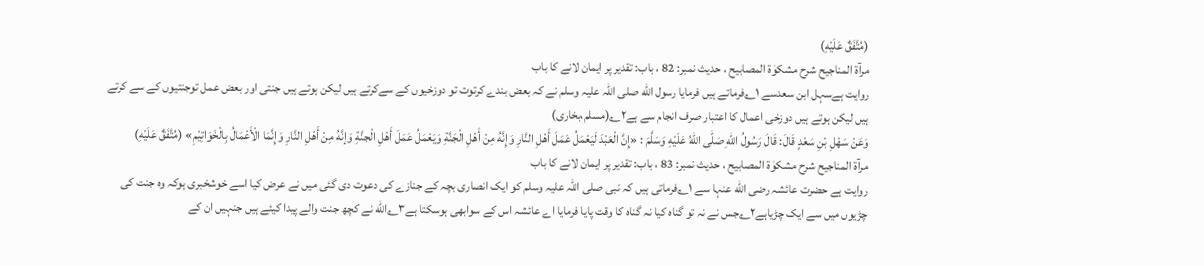(مُتَّفَقٌ عَلَيْهِ)
مرآۃ المناجیح شرح مشکوٰۃ المصابیح ، حدیث نمبر: 82 ، باب: تقدیر پر ایمان لانے کا باب
روایت ہےسہل ابن سعدسے ۱؎فرماتے ہیں فرمایا رسول الله صلی اللہ علیہ وسلم نے کہ بعض بندے کرتوت تو دوزخیوں کے سےکرتے ہیں لیکن ہوتے ہیں جنتی اور بعض عمل توجنتیوں کے سے کرتے ہیں لیکن ہوتے ہیں دوزخی اعمال کا اعتبار صرف انجام سے ہے۲؎(مسلم،بخاری)
وَعَنْ سَهْلِ بْنِ سَعْدٍ قَالَ: قَالَ رَسُولُ اللهِ صَلّٰى اللّٰهُ عَلَيْهِ وَسَلَّمَ : «إِنَّ الْعَبْدَ لَيَعْمَلُ عَمَلَ أَهْلِ النَّارِ وَإِنَّهُ مِنْ أَهْلِ الْجَنَّةِ وَيَعْمَلُ عَمَلَ أَهْلِ الْجنَّةِ وَإنَّهُ مِنْ أَهْلِ النَّارِ وَإِنَّمَا الْأَعْمَالُ بِالْخَوَاتِيْمِ» (مُتَّفَقٌ عَلَيْهِ)
مرآۃ المناجیح شرح مشکوٰۃ المصابیح ، حدیث نمبر: 83 ، باب: تقدیر پر ایمان لانے کا باب
روایت ہے حضرت عائشہ رضی الله عنہا سے ۱؎فرماتی ہیں کہ نبی صلی اللہ علیہ وسلم کو ایک انصاری بچہ کے جنازے کی دعوت دی گئی میں نے عرض کیا اسے خوشخبری ہوکہ وہ جنت کی چڑیوں میں سے ایک چڑیاہے۲؎جس نے نہ تو گناہ کیا نہ گناہ کا وقت پایا فرمایا اے عائشہ اس کے سوابھی ہوسکتا ہے۳؎الله نے کچھ جنت والے پیدا کیئے ہیں جنہیں ان کے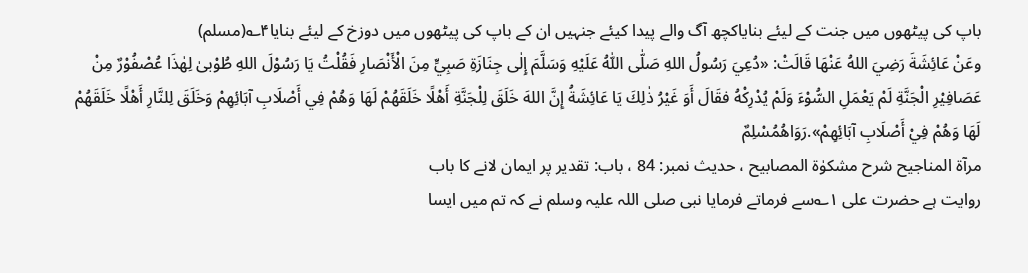باپ کی پیٹھوں میں جنت کے لیئے بنایاکچھ آگ والے پیدا کیئے جنہیں ان کے باپ کی پیٹھوں میں دوزخ کے لیئے بنایا۴؎(مسلم)
وعَنْ عَائِشَةَ رَضِيَ اللهُ عَنْهَا قَالَتْ: «دُعِيَ رَسُولُ اللهِ صَلّٰى اللّٰهُ عَلَيْهِ وَسَلَّمَ إِلٰى جِنَازَةِ صَبِيٍّ مِنَ الْأَنْصَارِ فَقُلْتُ يَا رَسُوْلَ اللهِ طُوْبىٰ لِهٰذَا عُصْفُوْرٌ مِنْ عَصَافِيْرِ الْجَنَّةِ لَمْ يَعْمَلِ السُّوْءَ وَلَمْ يُدْرِكْهُ فقَالَ أَوَ غَيْرُ ذٰلِكَ يَا عَائِشَةُ إِنَّ اللهَ خَلَقَ لِلْجَنَّةِ أَهْلًا خَلَقَهُمْ لَهَا وَهُمْ فِي أَصْلَابِ آبَائِهِمْ وَخَلَقَ لِلنَّارِ أَهْلًا خَلَقَهُمْ لَهَا وَهُمْ فِيْ أَصْلَابِ آبَائِهِمْ».رَوَاهُمُسْلِمٌ
مرآۃ المناجیح شرح مشکوٰۃ المصابیح ، حدیث نمبر: 84 ، باب: تقدیر پر ایمان لانے کا باب
روایت ہے حضرت علی ۱؎سے فرماتے فرمایا نبی صلی اللہ علیہ وسلم نے کہ تم میں ایسا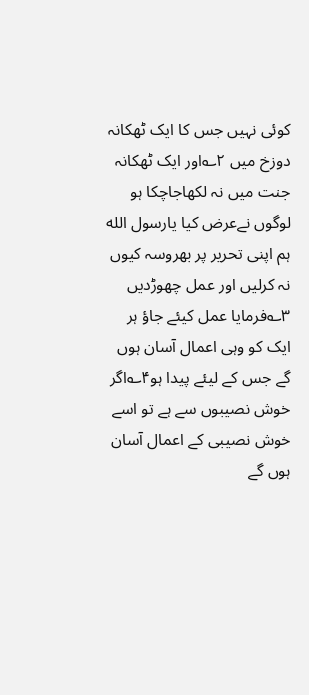کوئی نہیں جس کا ایک ٹھکانہ دوزخ میں ۲؎اور ایک ٹھکانہ جنت میں نہ لکھاجاچکا ہو لوگوں نےعرض کیا یارسول الله ہم اپنی تحریر پر بھروسہ کیوں نہ کرلیں اور عمل چھوڑدیں ۳؎فرمایا عمل کیئے جاؤ ہر ایک کو وہی اعمال آسان ہوں گے جس کے لیئے پیدا ہو۴؎اگر خوش نصیبوں سے ہے تو اسے خوش نصیبی کے اعمال آسان ہوں گے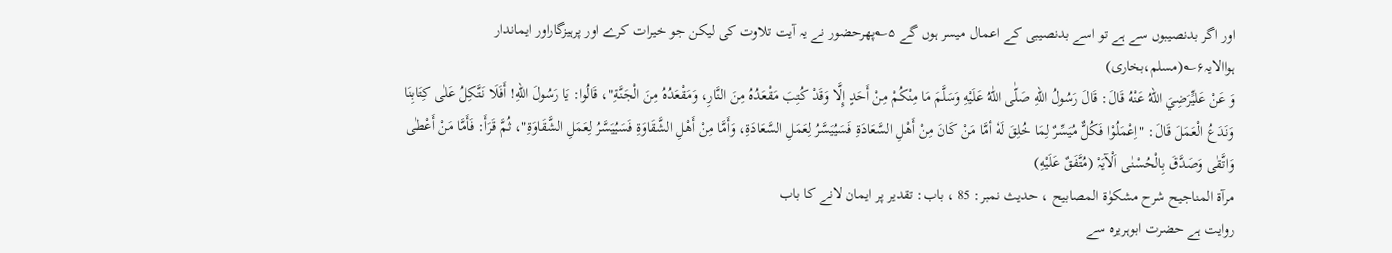اور اگر بدنصیبوں سے ہے تو اسے بدنصیبی کے اعمال میسر ہوں گے ۵؎پھرحضور نے یہ آیت تلاوت کی لیکن جو خیرات کرے اور پرہیزگاراور ایماندار ہواالایہ۶؎(مسلم،بخاری)
وَ عَنْ عَليٍّرَضِيَ اللهُ عَنْهُ قَالَ: قَالَ رَسُولُ اللهِ صَلّٰى اللّٰهُ عَلَيْهِ وَسَلَّمَ مَا مِنْكُمْ مِنْ أَحَدٍ إِلَّا وَقَدْ كُتِبَ مَقْعَدُهُ مِنَ النَّارِ، وَمَقْعَدُهُ مِنَ الْجَنَّةِ"، قَالُوا: يَا رَسُولَ اللهِ! أَفَلَا نَتَّكِلُ عَلٰی كِتَابِنَا وَنَدَعُ الْعَمَلَ قَالَ: "اِعْمَلُوْا فَكُلٌّ مُيَسِّرٌ لِمَا خُلِقَ لَهٗ أمَّا مَنْ كَانَ مِنْ أَهْلِ السَّعَادَةِ فَسَيُيَسَّرُ لِعَمَلِ السَّعَادَةِ، وَأَمَّا مِنْ أَهْلِ الشَّقَاوَةِ فَسَيُيَسَّرُ لِعَمَلِ الشَّقَاوَةِ"، ثُمَّ قَرَأَ: فَأَمَّا مَنْ أَعْطٰى وَاتَّقٰى وَصَدَّقَ بِالْحُسْنٰى اَلْآيَہْ (مُتَّفَقٌ عَلَيْهِ)
مرآۃ المناجیح شرح مشکوٰۃ المصابیح ، حدیث نمبر: 85 ، باب: تقدیر پر ایمان لانے کا باب
روایت ہے حضرت ابوہریرہ سے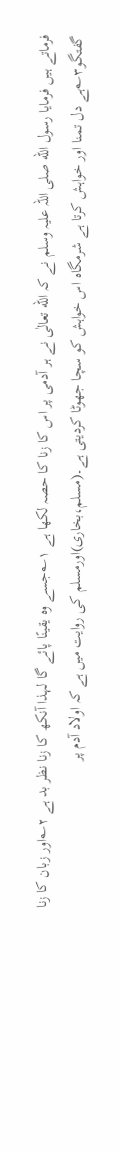فرماتے ہیں فرمایا رسول الله صلی اللہ علیہ وسلم نے کہ الله تعالٰی نے ہر آدمی پر اس کا زنا کا حصہ لکھا ہے ۱؎جسے وہ یقینًا پائے گا لہذا آنکھ کا زنا نظر بد ہے ۲؎اور زبان کا زنا گفتگو۳؎ہے دل تمنا اور خواہش کرتا ہے شرمگاہ اس خواہش کو سچا جھوٹا کردیتی ہے۔(مسلم،بخاری)اورمسلم کی روایت میں ہے کہ اولاد آدم پر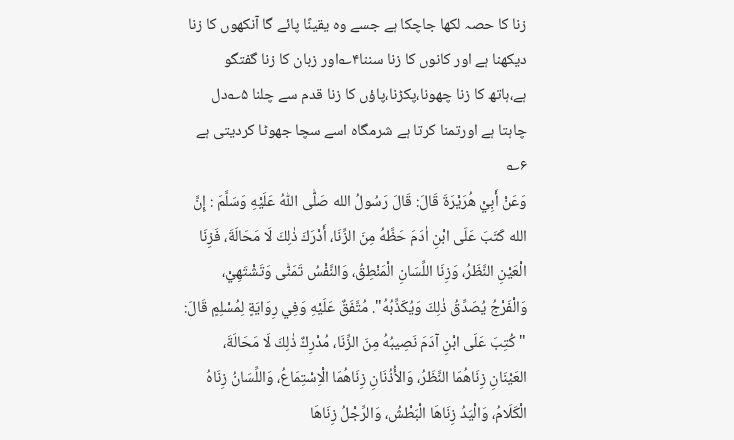زنا کا حصہ لکھا جاچکا ہے جسے وہ یقینًا پائے گا آنکھوں کا زنا دیکھنا ہے اور کانوں کا زنا سننا۴؎اور زبان کا زنا گفتگو ہے،ہاتھ کا زنا چھونا،پکڑنا،پاؤں کا زنا قدم سے چلنا ۵؎دل چاہتا ہے اورتمنا کرتا ہے شرمگاہ اسے سچا جھوٹا کردیتی ہے ۶؎
وَعَنْ أَبِيْ هُرَيْرَةَ قَالَ: قَالَ رَسُولُ الله صَلّٰى اللّٰهُ عَلَيْهِ وَسَلَّمَ : إِنَّ الله كَتَبَ عَلَى ابْنِ اٰدَمَ حَظَّهُ مِنَ الزِّنَا، أَدْرَكَ ذٰلِكَ لَا مَحَالَةَ، فَزِنَا الْعَيْنِ النَّظَرُ، وَزِنَا اللِّسَانِ الْمَنْطِقُ، وَالنَّفْسُ تَمَنّٰى وَتَشْتَهِيْ، وَالْفَرْجُ يُصَدِّقُ ذٰلِكَ وَيُكَذِّبُهُ". مُتَّفَقٌ عَلَيْهِ وَفِي رِوَايَةٍ لِمُسْلِمٍ قَالَ: "كُتِبَ عَلَى ابْنِ آدَمَ نَصِيبُهُ مِنَ الزِّنَا، مُدْرِكٌ ذٰلِكَ لَا مَحَالَةَ، العَيْنَانِ زِنَاهُمَا النَّظَرُ، وَالأُذُنَانِ زِنَاهُمَا الْاِسْتِمَاعُ، وَاللِّسَانُ زِنَاهُ الْكَلَامُ، وَالْيَدُ زِنَاهَا الْبَطْشُ، وَالرِّجْلُ زِنَاهَا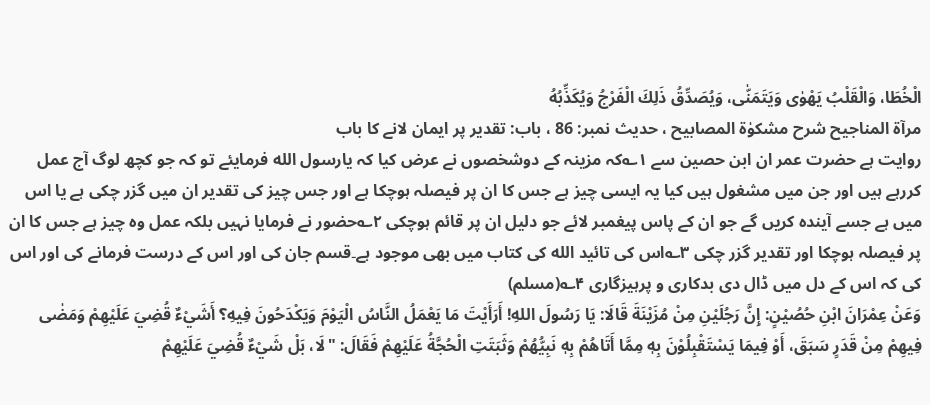الْخُطَا، وَالْقَلْبُ يَهْوٰى وَيَتَمَنّٰى، وَيُصَدِّقُ ذَلِكَ الْفَرْجُ وَيُكَذِّبُهُ
مرآۃ المناجیح شرح مشکوٰۃ المصابیح ، حدیث نمبر: 86 ، باب: تقدیر پر ایمان لانے کا باب
روایت ہے حضرت عمر ان ابن حصین سے ۱؎کہ مزینہ کے دوشخصوں نے عرض کیا کہ یارسول الله فرمایئے تو کہ جو کچھ لوگ آج عمل کررہے ہیں اور جن میں مشغول ہیں کیا یہ ایسی چیز ہے جس کا ان پر فیصلہ ہوچکا ہے اور جس چیز کی تقدیر ان میں گزر چکی ہے یا اس میں ہے جسے آیندہ کریں گے جو ان کے پاس پیغمبر لائے جو دلیل ان پر قائم ہوچکی ۲؎حضور نے فرمایا نہیں بلکہ عمل وہ چیز ہے جس کا ان پر فیصلہ ہوچکا اور تقدیر گزر چکی ۳؎اس کی تائید الله کی کتاب میں بھی موجود ہے۔قسم جان کی اور اس کے درست فرمانے کی اور اس کی کہ اس کے دل میں ڈال دی بدکاری و پرہیزگاری ۴؎(مسلم)
وَعَنْ عِمْرَانَ ابْنِ حُصُيْنٍ: إِنَّ رَجُلَيْنِ مِنْ مُزَيْنَةَ قَالَا: يَا رَسُولَ اللهِ! أَرَأَيْتَ مَا يَعْمَلُ النَّاسُ الْيَوْمَ وَيَكْدَحُونَ فِيهِ؟ أَشَيْءٌ قُضِيَ عَلَيْهِمْ وَمَضٰى فِيهِمْ مِنْ قَدَرٍ سَبَقَ، أَوْ فِيمَا يَسْتَقْبِلُوْنَ بِهٖ مِمَّا أَتَاهُمْ بِهٖ نَبِيُّهُمْ وَثَبَتَتِ الْحُجَّةُ عَلَيْهِمْ فَقَالَ: "لَا، بَلْ شَيْءٌ قُضِيَ عَلَيْهِمْ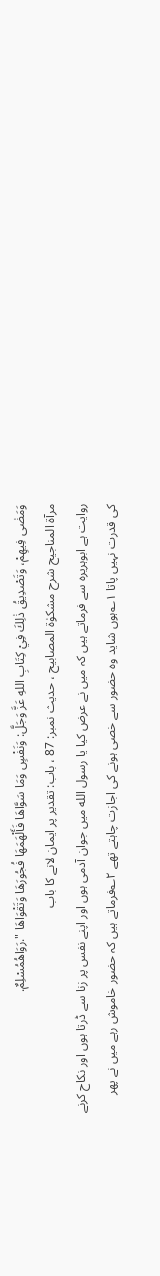وَمَضٰى فِيهِمْ، وَتَصْدِيقُ ذٰلِكَ فِيْ كِتَابِ اللهِ عَزَّ وَجَلَّ: وَنَفْسٍ وَمَا سَوَّاهَا فَأَلْهَمَهَا فُجُورَهَا وَتَقْوَاهَا ".رَوَاهُمُسْلِمٌ.
مرآۃ المناجیح شرح مشکوٰۃ المصابیح ، حدیث نمبر: 87 ، باب: تقدیر پر ایمان لانے کا باب
روایت ہے ابوہریرہ سے فرماتے ہیں کہ میں نے عرض کیا یا رسول الله میں جوان آدمی ہوں اور اپنے نفس پر زنا سے ڈرتا ہوں اور نکاح کرنے کی قدرت نہیں پاتا ۱؎ہوں شاید وہ حضور سے خصی ہونے کی اجازت چاہتے تھے ۲؎فرماتے ہیں کہ حضور خاموش رہے میں نے پھر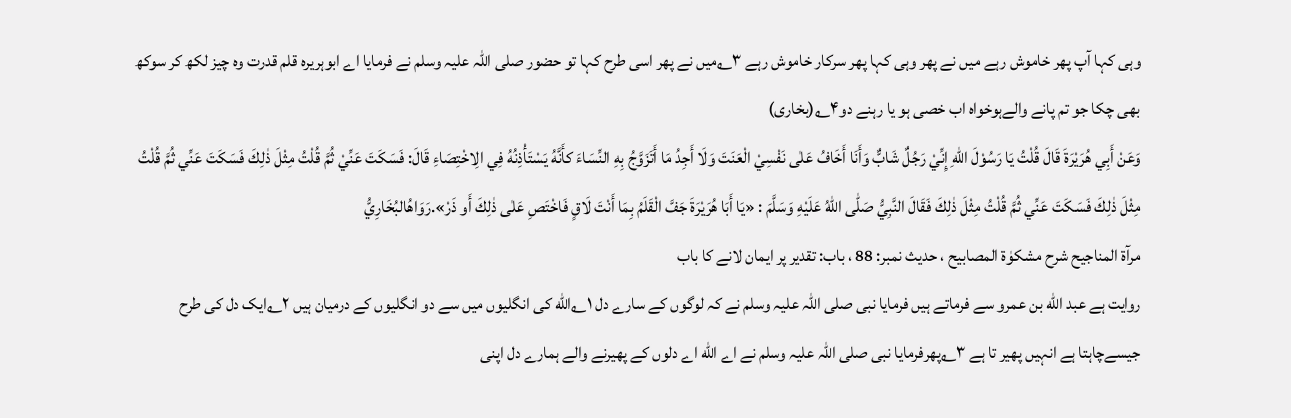وہی کہا آپ پھر خاموش رہے میں نے پھر وہی کہا پھر سرکار خاموش رہے ۳؎میں نے پھر اسی طرح کہا تو حضور صلی اللہ علیہ وسلم نے فرمایا اے ابوہریرہ قلم قدرت وہ چیز لکھ کر سوکھ بھی چکا جو تم پانے والےہوخواہ اب خصی ہو یا رہنے دو۴؎(بخاری)
وَعَنْ أَبِي هُرَيْرَةَ قَالَ قُلْتُ يَا رَسُوْلَ اللهِ إِنِّيْ رَجُلٌ شَابٌّ وَأَنَا أَخَافُ عَلٰى نَفْسِيْ الْعَنَتَ وَلَا أَجِدُ مَا أَتَزَوَّجُ بِهِ النِّسَاءَ كأَنَّهُ يَسْتَأْذِنُهُ فِي الِاخْتِصَاءِ قَالَ: فَسَكَتَ عَنِّيْ ثُمَّ قُلْتُ مِثْلَ ذٰلِكَ فَسَكَتَ عَنِّي ثُمَّ قُلْتُ مِثْلَ ذٰلِكَ فَسَكَتَ عَنِّي ثُمَّ قُلْتُ مِثْلَ ذٰلِكَ فَقَالَ النَّبِيُّ صَلّٰى اللّٰهُ عَلَيْهِ وَسَلَّمَ : «يَا أَبَا هُرَيْرَةَ جَفَّ الْقَلَمُ بِمَا أَنْتَ لَاقٍ فَاخْتَصِ عَلٰى ذٰلِكَ أَو ذَرْ».رَوَاهُالبُخَارِيُّ
مرآۃ المناجیح شرح مشکوٰۃ المصابیح ، حدیث نمبر: 88 ، باب: تقدیر پر ایمان لانے کا باب
روایت ہے عبد الله بن عمرو سے فرماتے ہیں فرمایا نبی صلی اللہ علیہ وسلم نے کہ لوگوں کے سارے دل ۱؎الله کی انگلیوں میں سے دو انگلیوں کے درمیان ہیں ۲؎ایک دل کی طرح جیسےچاہتا ہے انہیں پھیر تا ہے ۳؎پھرفرمایا نبی صلی اللہ علیہ وسلم نے اے الله اے دلوں کے پھیرنے والے ہمارے دل اپنی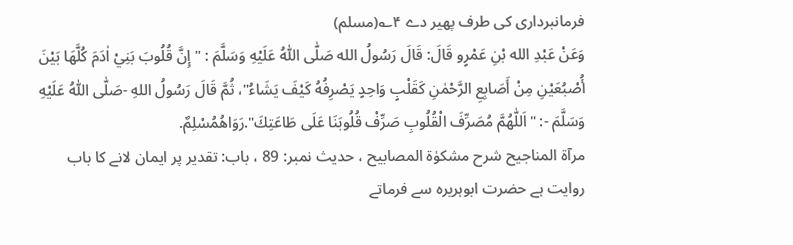فرمانبرداری کی طرف پھیر دے ۴؎(مسلم)
وَعَنْ عَبْدِ الله بْنِ عَمْرٍو قَالَ: قَالَ رَسُولُ الله صَلّٰى اللّٰهُ عَلَيْهِ وَسَلَّمَ : "إِنَّ قُلُوبَ بَنِيْ اٰدَمَ كُلَّهَا بَيْنَ أُصْبُعَيْنِ مِنْ أَصَابِعِ الرَّحْمٰنِ كَقَلْبٍ وَاحِدٍ يَصْرِفُهُ كَيْفَ يَشَاءُ"، ثُمَّ قَالَ رَسُولُ اللهِ -صَلّٰى اللّٰهُ عَلَيْهِ وَسَلَّمَ -: "اَللّٰهُمَّ مُصَرِّفَ الْقُلُوبِ صَرِّفْ قُلُوبَنَا عَلَى طَاعَتِكَ".رَوَاهُمُسْلِمٌ.
مرآۃ المناجیح شرح مشکوٰۃ المصابیح ، حدیث نمبر: 89 ، باب: تقدیر پر ایمان لانے کا باب
روایت ہے حضرت ابوہریرہ سے فرماتے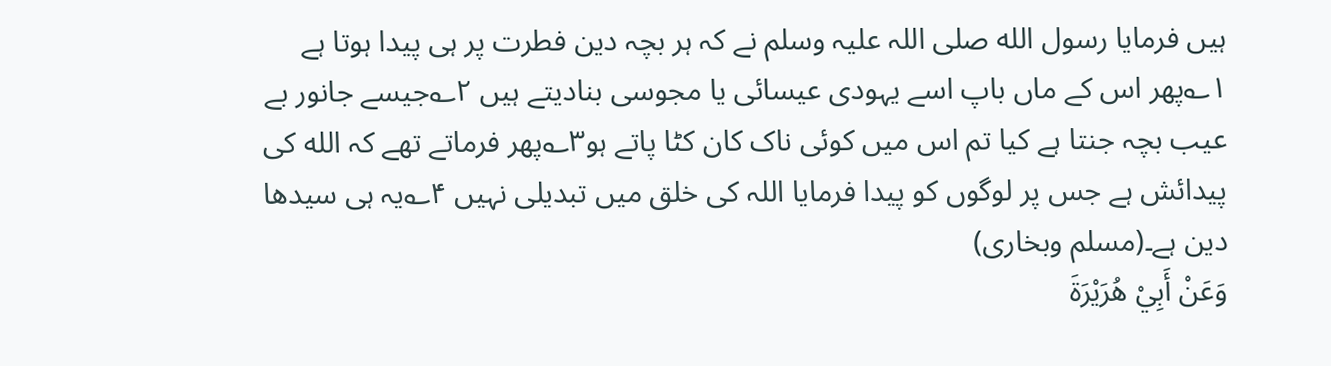ہیں فرمایا رسول الله صلی اللہ علیہ وسلم نے کہ ہر بچہ دین فطرت پر ہی پیدا ہوتا ہے ۱؎پھر اس کے ماں باپ اسے یہودی عیسائی یا مجوسی بنادیتے ہیں ۲؎جیسے جانور بے عیب بچہ جنتا ہے کیا تم اس میں کوئی ناک کان کٹا پاتے ہو۳؎پھر فرماتے تھے کہ الله کی پیدائش ہے جس پر لوگوں کو پیدا فرمایا اللہ کی خلق میں تبدیلی نہیں ۴؎یہ ہی سیدھا دین ہے۔(مسلم وبخاری)
وَعَنْ أَبِيْ هُرَيْرَةَ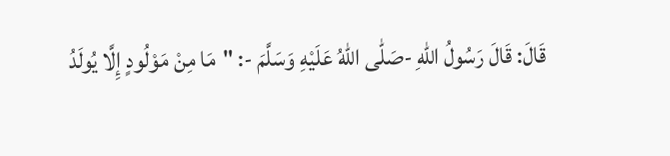قَالَ: قَالَ رَسُولُ اللهِ -صَلّٰى اللّٰهُ عَلَيْهِ وَسَلَّمَ -: "مَا مِنْ مَوْلُودٍ إِلَّا يُولَدُ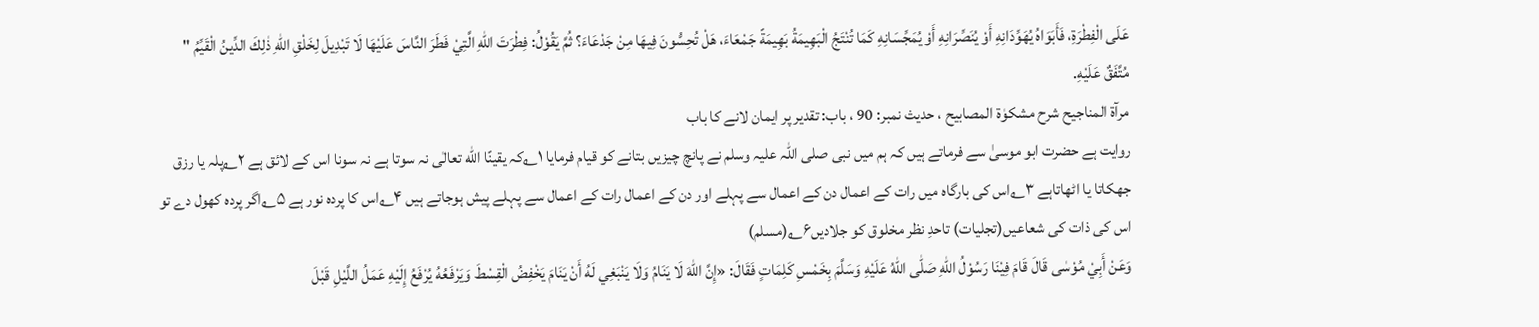عَلَى الْفِطْرَةِ، فَأَبَوَاهُ يُهَوِّدَانِهِ أَوْ يُنَصِّرَانِهِ أَوْ يُمَجِّسَانِهِ كَمَا تُنْتَجُ الْبَهِيمَةُ بَهِيمَةً جَمْعَاءَ، هَلْ تُحِسُّونَ فِيهَا مِنْ جَدْعَاءَ؟ ثُمَّ يَقُوْلُ: فِطْرَتَ اللهِ الَّتِيْ فَطَرَ النَّاسَ عَلَيْهَا لَا تَبْدِيلَ لِخَلْقِ اللهِ ذٰلِكَ الدِّينُ الْقَيِّمُ " مُتَّفَقٌ عَلَيْهِ.
مرآۃ المناجیح شرح مشکوٰۃ المصابیح ، حدیث نمبر: 90 ، باب: تقدیر پر ایمان لانے کا باب
روایت ہے حضرت ابو موسیٰ سے فرماتے ہیں کہ ہم میں نبی صلی اللہ علیہ وسلم نے پانچ چیزیں بتانے کو قیام فرمایا ۱؎کہ یقینًا الله تعالٰی نہ سوتا ہے نہ سونا اس کے لائق ہے ۲؎پلہ یا رزق جھکاتا یا اٹھاتاہے ۳؎اس کی بارگاہ میں رات کے اعمال دن کے اعمال سے پہلے اور دن کے اعمال رات کے اعمال سے پہلے پیش ہوجاتے ہیں ۴؎اس کا پردہ نور ہے ۵؎اگر پردہ کھول دے تو اس کی ذات کی شعاعیں(تجلیات) تاحدِ نظر مخلوق کو جلادیں۶؎(مسلم)
وَعَنْ أَبِيْ مُوْسٰى قَالَ قَامَ فِيْنَا رَسُوْلُ اللهِ صَلّٰى اللّٰهُ عَلَيْهِ وَسَلَّمَ بِخَمْسِ كَلِمَاتٍ فَقَالَ: «إِنَّ اللهَ لَا يَنَامُ وَلَا يَنْبَغِي لَهُ أَنْ يَنَامَ يَخْفِضُ الْقِسْطَ وَيَرْفَعُهُ يُرْفَعُ إِلَيْهِ عَمَلُ اللَّيْلِ قَبْلَ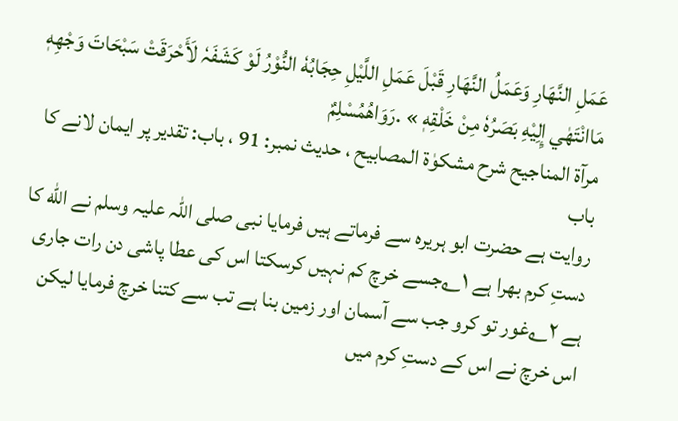عَمَلِ النَّهَارِ وَعَمَلُ النَّهَارِ قَبْلَ عَمَلِ اللَّيْلِ حِجَابُهٗ النُّوْرُ لَوْ کَشَفَہٗ لَأَحْرَقَتْ سَبْحَاتَ وَجْهِهٖ مَاانْتَهٰي إِلِيْهِ بَصَرُهٗ مِنْ خَلْقِهٖ » .رَوَاهُمُسْلِمٌ
مرآۃ المناجیح شرح مشکوٰۃ المصابیح ، حدیث نمبر: 91 ، باب: تقدیر پر ایمان لانے کا باب
روایت ہے حضرت ابو ہریرہ سے فرماتے ہیں فرمایا نبی صلی اللہ علیہ وسلم نے الله کا دستِ کرم بھرا ہے ۱؎جسے خرچ کم نہیں کرسکتا اس کی عطا پاشی دن رات جاری ہے ۲؎غور تو کرو جب سے آسمان اور زمین بنا ہے تب سے کتنا خرچ فرمایا لیکن اس خرچ نے اس کے دستِ کرم میں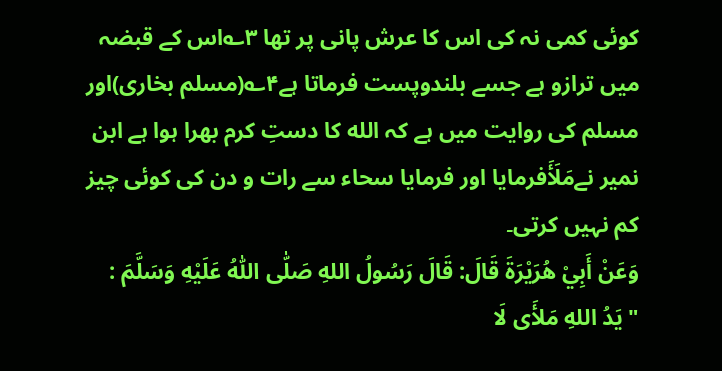کوئی کمی نہ کی اس کا عرش پانی پر تھا ۳؎اس کے قبضہ میں ترازو ہے جسے بلندوپست فرماتا ہے۴؎(مسلم بخاری)اور مسلم کی روایت میں ہے کہ الله کا دستِ کرم بھرا ہوا ہے ابن نمیر نےمَلَأَفرمایا اور فرمایا سحاء سے رات و دن کی کوئی چیز کم نہیں کرتی۔
وَعَنْ أَبِيْ هُرَيْرَةَ قَالَ: قَالَ رَسُولُ اللهِ صَلّٰى اللّٰهُ عَلَيْهِ وَسَلَّمَ : "يَدُ اللهِ مَلأَى لَا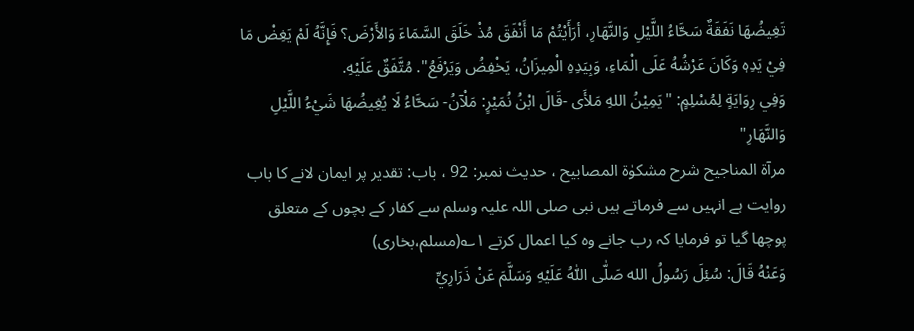تَغِيضُهَا نَفَقَةٌ سَحَّاءُ اللَّيْلِ وَالنَّهَارِ، أرَأَيْتُمْ مَا أَنْفَقَ مُذْ خَلَقَ السَّمَاءَ وَالأَرْضَ؟ فَإِنَّهُ لَمْ يَغِضْ مَا فِيْ يَدِهٖ وَكَانَ عَرْشُهُ عَلَى الْمَاءِ، وَبِيَدِهِ الْمِيزَانُ، يَخْفِضُ وَيَرْفَعُ". مُتَّفَقٌ عَلَيْهِ.
وَفِي رِوَايَةٍ لِمُسْلِمٍ: "يَمِيْنُ اللهِ مَلأَى -قَالَ ابْنُ نُمَيْرٍ: مَلْآنُ- سَحَّاءُ لَا يُغِيضُهَا شَيْءُ اللَّيْلِ وَالنَّهَارِ"
مرآۃ المناجیح شرح مشکوٰۃ المصابیح ، حدیث نمبر: 92 ، باب: تقدیر پر ایمان لانے کا باب
روایت ہے انہیں سے فرماتے ہیں نبی صلی اللہ علیہ وسلم سے کفار کے بچوں کے متعلق پوچھا گیا تو فرمایا کہ رب جانے وہ کیا اعمال کرتے ۱؎(مسلم،بخاری)
وَعَنْهُ قَالَ: سُئِلَ رَسُولُ الله صَلّٰى اللّٰهُ عَلَيْهِ وَسَلَّمَ عَنْ ذَرَارِيِّ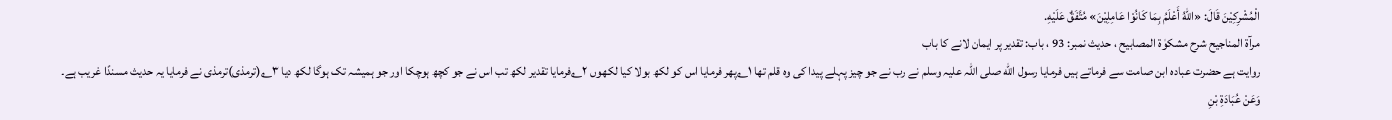الْمُشْرِكِيْنَ قَالَ: «اللّٰهُ أَعْلَمُ بِمَا كَانُوْا عَامِلِيْنَ» مُتَّفَقٌ عَلَيْهِ.
مرآۃ المناجیح شرح مشکوٰۃ المصابیح ، حدیث نمبر: 93 ، باب: تقدیر پر ایمان لانے کا باب
روایت ہے حضرت عبادہ ابن صامت سے فرماتے ہیں فرمایا رسول الله صلی اللہ علیہ وسلم نے رب نے جو چیز پہلے پیدا کی وہ قلم تھا ۱؎پھر فرمایا اس کو لکھ بولا کیا لکھوں ۲؎فرمایا تقدیر لکھ تب اس نے جو کچھ ہوچکا اور جو ہمیشہ تک ہوگا لکھ دیا ۳؎(ترمذی)ترمذی نے فرمایا یہ حدیث مسندًا غریب ہے۔
وَعَنْ عُبَادَةِ بْنِ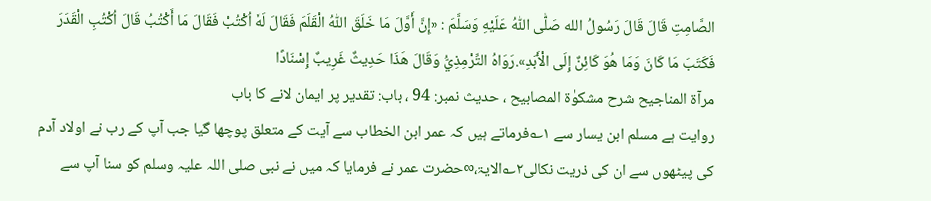الصَّامِتِ قَالَ قَالَ رَسُولُ الله صَلّٰى اللّٰهُ عَلَيْهِ وَسَلَّمَ : «إِنَّ أَوَّلَ مَا خَلَقَ اللّٰهُ الْقَلَمَ فَقَالَ لَهٗ اُكْتُبْ فَقَالَ مَا أَكْتُبُ قَالَ اُكْتُبِ الْقَدَرَ فَكَتَبَ مَا كَانَ وَمَا هُوَ كَائِنٌ إِلَى الْأَبَدِ».رَوَاهُ التِّرْمِذِيُّ وَقَالَ هَذَا حَدِيثٌ غَرِيبٌ إِسْنَادًا
مرآۃ المناجیح شرح مشکوٰۃ المصابیح ، حدیث نمبر: 94 ، باب: تقدیر پر ایمان لانے کا باب
روایت ہے مسلم ابن یسار سے ۱؎فرماتے ہیں کہ عمر ابن الخطاب سے آیت کے متعلق پوچھا گیا جب آپ کے رب نے اولاد آدم کی پیٹھوں سے ان کی ذریت نکالی۲؎الایۃ،∞حضرت عمر نے فرمایا کہ میں نے نبی صلی اللہ علیہ وسلم کو سنا آپ سے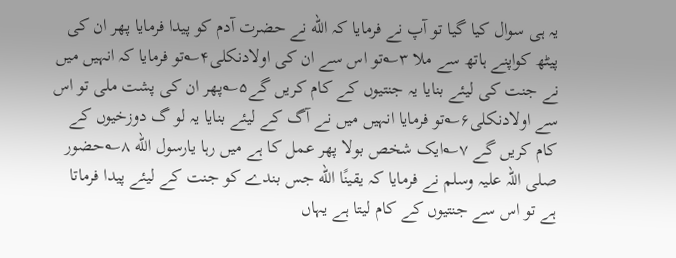یہ ہی سوال کیا گیا تو آپ نے فرمایا کہ الله نے حضرت آدم کو پیدا فرمایا پھر ان کی پیٹھ کواپنے ہاتھ سے ملا ۳؎تو اس سے ان کی اولادنکلی۴؎تو فرمایا کہ انہیں میں نے جنت کی لیئے بنایا یہ جنتیوں کے کام کریں گے۵؎پھر ان کی پشت ملی تو اس سے اولادنکلی۶؎تو فرمایا انہیں میں نے آگ کے لیئے بنایا یہ لو گ دوزخیوں کے کام کریں گے ۷؎ایک شخص بولا پھر عمل کا ہے میں رہا یارسول الله ۸؎حضور صلی اللہ علیہ وسلم نے فرمایا کہ یقینًا الله جس بندے کو جنت کے لیئے پیدا فرماتا ہے تو اس سے جنتیوں کے کام لیتا ہے یہاں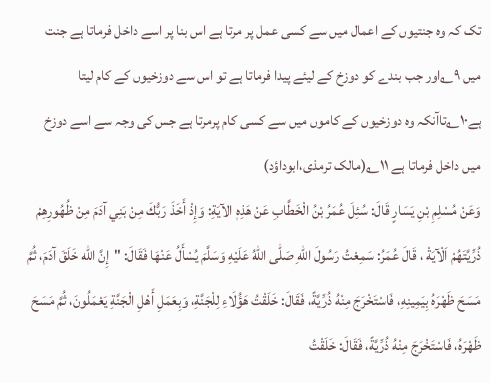تک کہ وہ جنتیوں کے اعمال میں سے کسی عمل پر مرتا ہے اس بنا پر اسے داخل فرماتا ہے جنت میں ۹؎اور جب بندے کو دوزخ کے لیئے پیدا فرماتا ہے تو اس سے دوزخیوں کے کام لیتا ہے۱۰؎تاآنکہ وہ دوزخیوں کے کاموں میں سے کسی کام پرمرتا ہے جس کی وجہ سے اسے دوزخ میں داخل فرماتا ہے ۱۱؎(مالک ترمذی،ابوداؤد)
وَعَنْ مُسْلِمِ بْنِ يَسَارٍ قَالَ: سُئِلَ عُمَرُ بْنُ الْخَطَّابِ عَنْ هَذِهٖ الآيَةِ: وَإِذْ أَخَذَ رَبُّكَ مِنْ بَنِي آدَمَ مِنْ ظُهُورِهِمْ ذُرِّيَّتَهُمْ اَلْآيَةْ ، قَالَ عُمَرُ: سَمِعْتُ رَسُولَ اللهِ صَلّٰى اللّٰهُ عَلَيْهِ وَسَلَّمَ يُسْأَلُ عَنْهَا فَقَالَ: "إِنَّ الله خَلَقَ آدَمَ، ثُمَّ مَسَحَ ظَهْرَهُ بِيَمِينِهِ، فَاسْتَخْرَجَ مِنْهُ ذُرِّيَّةً، فَقَالَ: خَلَقْتُ هَؤُلَاءِ لِلْجَنَّةِ، وَبِعَمَلِ أَهْلِ الْجَنَّةِ يَعْمَلُونَ، ثُمَّ مَسَحَ ظَهْرَهُ، فَاسْتَخْرَجَ مِنْهُ ذُرِّيَّةً، فَقَالَ: خَلَقْتُ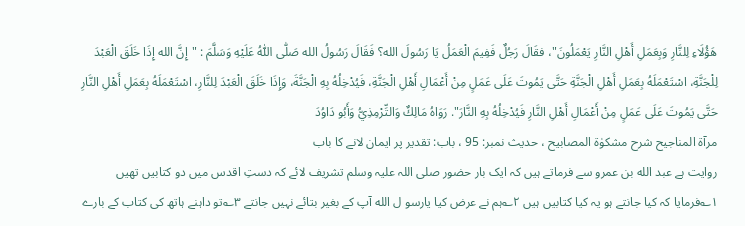هَؤُلَاءِ لِلنَّارِ وَبِعَمَلِ أَهْلِ النَّارِ يَعْمَلُونَ"، فقَالَ رَجُلٌ فَفِيمَ الْعَمَلُ يَا رَسُولَ الله؟ فَقَالَ رَسُولُ الله صَلّٰى اللّٰهُ عَلَيْهِ وَسَلَّمَ : "إِنَّ الله إِذَا خَلَقَ الْعَبْدَ لِلْجَنَّةِ، اسْتَعْمَلَهُ بِعَمَلِ أَهْلِ الْجَنَّةِ حَتَّى يَمُوتَ عَلَى عَمَلٍ مِنْ أَعْمَالِ أَهْلِ الْجَنَّةِ، فَيُدْخِلُهُ بِهِ الْجَنَّةَ، وَإِذَا خَلَقَ الْعَبْدَ لِلنَّارِ، اسْتَعْمَلَهُ بِعَمَلِ أَهْلِ النَّارِ حَتَّى يَمُوتَ عَلَى عَمَلٍ مِنْ أَعْمَالِ أَهْلِ النَّارِ فَيُدْخِلُهُ بِهِ النَّارَ". رَوَاهُ مَالِكٌ وَالتِّرْمِذِيُّ وَأَبُو دَاوُدَ
مرآۃ المناجیح شرح مشکوٰۃ المصابیح ، حدیث نمبر: 95 ، باب: تقدیر پر ایمان لانے کا باب
روایت ہے عبد الله بن عمرو سے فرماتے ہیں کہ ایک بار حضور صلی اللہ علیہ وسلم تشریف لائے کہ دستِ اقدس میں دو کتابیں تھیں ۱؎فرمایا کہ کیا جانتے ہو یہ کیا کتابیں ہیں ۲؎ہم نے عرض کیا یارسو ل الله آپ کے بغیر بتائے نہیں جانتے ۳؎تو داہنے ہاتھ کی کتاب کے بارے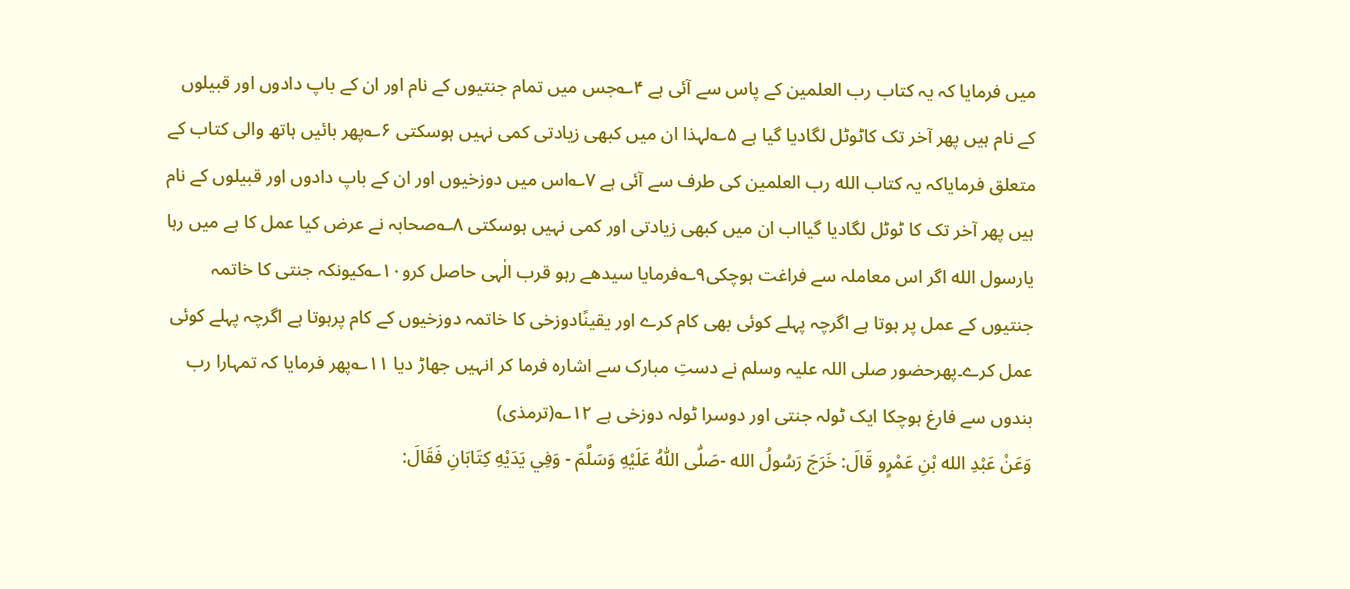میں فرمایا کہ یہ کتاب رب العلمین کے پاس سے آئی ہے ۴؎جس میں تمام جنتیوں کے نام اور ان کے باپ دادوں اور قبیلوں کے نام ہیں پھر آخر تک کاٹوٹل لگادیا گیا ہے ۵؎لہذا ان میں کبھی زیادتی کمی نہیں ہوسکتی ۶؎پھر بائیں ہاتھ والی کتاب کے متعلق فرمایاکہ یہ کتاب الله رب العلمین کی طرف سے آئی ہے ۷؎اس میں دوزخیوں اور ان کے باپ دادوں اور قبیلوں کے نام ہیں پھر آخر تک کا ٹوٹل لگادیا گیااب ان میں کبھی زیادتی اور کمی نہیں ہوسکتی ۸؎صحابہ نے عرض کیا عمل کا ہے میں رہا یارسول الله اگر اس معاملہ سے فراغت ہوچکی۹؎فرمایا سیدھے رہو قرب الٰہی حاصل کرو۱۰؎کیونکہ جنتی کا خاتمہ جنتیوں کے عمل پر ہوتا ہے اگرچہ پہلے کوئی بھی کام کرے اور یقینًادوزخی کا خاتمہ دوزخیوں کے کام پرہوتا ہے اگرچہ پہلے کوئی عمل کرے۔پھرحضور صلی اللہ علیہ وسلم نے دستِ مبارک سے اشارہ فرما کر انہیں جھاڑ دیا ۱۱؎پھر فرمایا کہ تمہارا رب بندوں سے فارغ ہوچکا ایک ٹولہ جنتی اور دوسرا ٹولہ دوزخی ہے ۱۲؎(ترمذی)
وَعَنْ عَبْدِ الله بْنِ عَمْرٍو قَالَ: خَرَجَ رَسُولُ الله -صَلّٰى اللّٰهُ عَلَيْهِ وَسَلَّمَ - وَفِي يَدَيْهِ كِتَابَانِ فَقَالَ: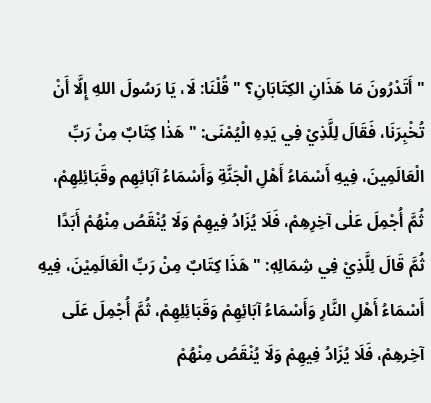"أَتَدْرُونَ مَا هَذَانِ الكِتَابَانِ؟ " قُلْنَا: لَا، يَا رَسُولَ اللهِ إِلَّا أَنْ تُخْبِرَنَا، فَقَالَ لِلَّذِيْ فِي يَدِهِ الْيُمْنَى: "هَذٰا كِتَابٌ مِنْ رَبِّ الْعَالَمِينَ، فِيهِ أَسْمَاءُ أَهْلِ الْجَنَّةِ وَأَسْمَاءُ آبَائِهِم وقَبَائِلِهِمْ، ثُمَّ أُجْمِلَ عَلٰی آخِرِهِمْ، فَلَا يُزَادُ فِيهِمْ وَلَا يُنْقَصُ مِنْهُمْ أَبَدًا ثُمَّ قَالَ لِلَّذِيْ فِي شِمَالِهٖ: "هَذَا كِتَابٌ مِنْ رَبِّ الْعَالَمِيْنَ، فِيهِ أَسْمَاءُ أَهْلِ النَّارِ وَأَسْمَاءُ آبَائِهِمْ وَقَبَائِلِهِمْ، ثُمَّ أُجْمِلَ عَلَى آخِرهِمْ، فَلَا يُزَادُ فِيهِمْ وَلَا يُنْقَصُ مِنْهُمْ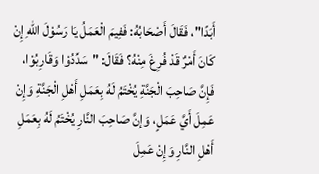أَبَدًا"، فَقَالَ أَصْحَابُهُ: فَفِيمَ الْعَمَلُ يَا رَسُوْلَ اللهِ إِنْ كَانَ أَمْرٌ قَدْ فُرِغَ مِنْهُ؟ فَقَالَ: "سَدِّدُوْا وَقَارِبُوْا، فَإِنَّ صَاحِبَ الْجَنَّةِ يُخْتَمُ لَهُ بِعَمَلِ أَهْلِ الْجَنَّةِ وَإِنْ عَمِلَ أَيَّ عَمَلٍ، وَإنَّ صَاحِبَ النَّارِ يُخْتَمُ لَهُ بِعَمَلِ أَهْلِ النَّارِ وَإِنْ عَمِلَ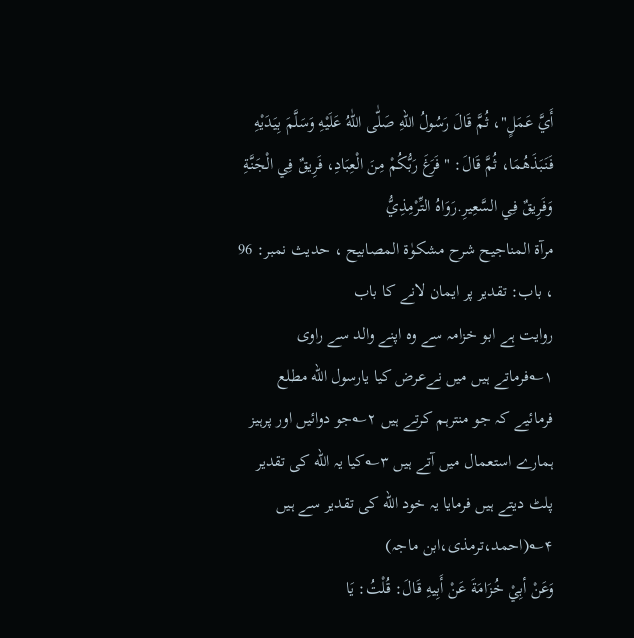أَيَّ عَمَلٍ"، ثُمَّ قَالَ رَسُولُ اللهِ صَلّٰى اللّٰهُ عَلَيْهِ وَسَلَّمَ بِيَدَيْهِ فَنَبَذَهُمَا، ثُمَّ قَالَ: "فَرَغَ رَبُّكُمْ مِنَ الْعِبَادِ، فَرِيقٌ فِي الْجَنَّةِ وَفَرِيقٌ فِي السَّعِيرِ.رَوَاهُ التِّرْمِذِيُّ
مرآۃ المناجیح شرح مشکوٰۃ المصابیح ، حدیث نمبر: 96 ، باب: تقدیر پر ایمان لانے کا باب
روایت ہے ابو خزامہ سے وہ اپنے والد سے راوی ۱؎فرماتے ہیں میں نےعرض کیا یارسول الله مطلع فرمائیے کہ جو منترہم کرتے ہیں ۲؎جو دوائیں اور پرہیز ہمارے استعمال میں آتے ہیں ۳؎کیا یہ الله کی تقدیر پلٹ دیتے ہیں فرمایا یہ خود الله کی تقدیر سے ہیں ۴؎(احمد،ترمذی،ابن ماجہ)
وَعَنْ أبِيْ خُزَامَةَ عَنْ أَبِيهِ قَالَ: قُلْتُ: يَا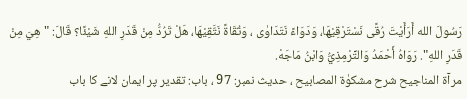رَسُولَ الله أَرَأَيْتَ رُقًى نَسْتَرْقِيْهَا، وَدَوَاءً نَتَدَاوٰى ، وَتُقَاةً نَتَّقِيْهَا، هَلْ تَرُدُّ مِنْ قَدَرِ اللهِ شَيْئًا؟ قَالَ: "هِيَ مِنْ قَدَرِ اللهِ". رَوَاهُ أَحْمَدُ وَالتِّرْمِذِيُّ وَابْنُ مَاجَهْ.
مرآۃ المناجیح شرح مشکوٰۃ المصابیح ، حدیث نمبر: 97 ، باب: تقدیر پر ایمان لانے کا باب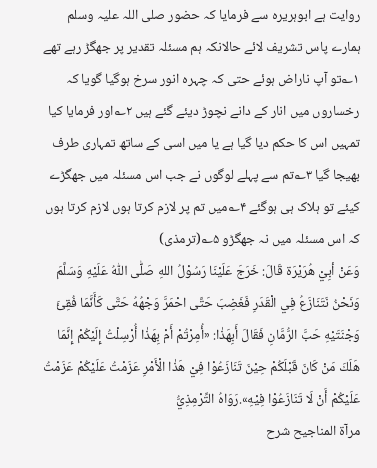روایت ہے ابوہریرہ سے فرمایا کہ حضور صلی اللہ علیہ وسلم ہمارے پاس تشریف لائے حالانکہ ہم مسئلہ تقدیر پر جھگڑ رہے تھے ۱؎تو آپ ناراض ہوئے حتی کہ چہرہ انور سرخ ہوگیا گویا کہ رخساروں میں انار کے دانے نچوڑ دیئے گئے ہیں ۲؎اور فرمایا کیا تمہیں اس کا حکم دیا گیا ہے یا میں اسی کے ساتھ تمہاری طرف بھیجا گیا ۳؎تم سے پہلے لوگوں نے جب اس مسئلہ میں جھگڑے کیئے تو ہلاک ہی ہوگئے ۴؎میں تم پر لازم کرتا ہوں لازم کرتا ہوں کہ اس مسئلہ میں نہ جھگڑو ۵؎(ترمذی)
وَعَنْ أبِيْ هُرَيْرَة قَالَ: خَرَجَ عَلَيْنَا رَسُوْلُ اللهِ صَلّٰى اللّٰهُ عَلَيْهِ وَسَلَّمَ وَنَحْنُ نَتَنَازَعُ فِي الْقَدَرِ فَغَضِبَ حَتَّى احْمَرَّ وَجْهُهُ حَتَّى كَأَنَّمَا فُقِئَ وَجْنَتَيْهِ حَبَّ الرُّمَّانِ فَقَالَ أَبِهَذٰا: «أُمِرْتُمْ أَمْ بِهَذٰا أُرْسِلْتُ إِلَيْكُمْ إِنَّمَا هَلَكَ مَنْ كَانَ قَبْلَكُمْ حِيْنَ تَنَازَعُوْا فِيْ هَذٰا الْأَمْرِ عَزَمْتُ عَلَيْكُمْ عَزَمْتُ عَلَيْكُمْ أَنْ لَا تَنَازَعُوْا فِيْهِ».رَوَاهُ التِّرْمِذِيُّ
مرآۃ المناجیح شرح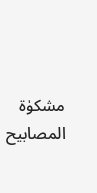مشکوٰۃ المصابیح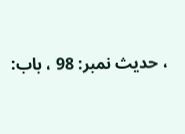، حدیث نمبر: 98 ، باب: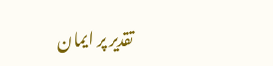تقدیر پر ایمان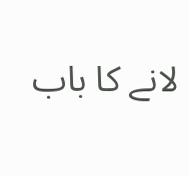لانے کا باب